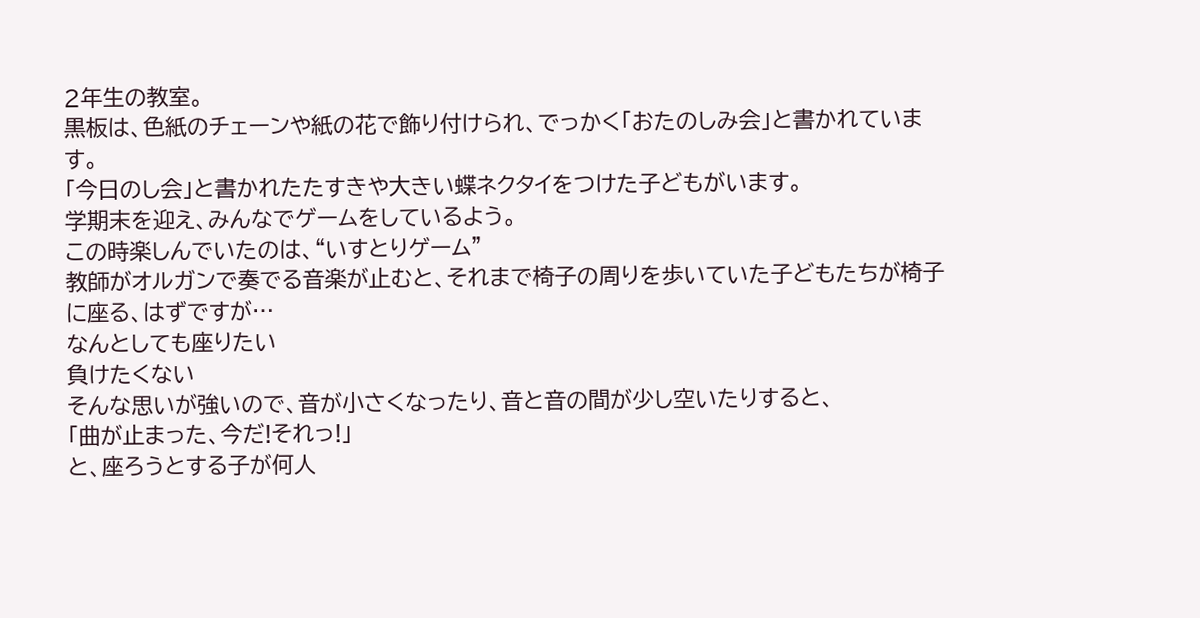2年生の教室。
黒板は、色紙のチェーンや紙の花で飾り付けられ、でっかく「おたのしみ会」と書かれています。
「今日のし会」と書かれたたすきや大きい蝶ネクタイをつけた子どもがいます。
学期末を迎え、みんなでゲームをしているよう。
この時楽しんでいたのは、“いすとりゲーム”
教師がオルガンで奏でる音楽が止むと、それまで椅子の周りを歩いていた子どもたちが椅子に座る、はずですが…
なんとしても座りたい
負けたくない
そんな思いが強いので、音が小さくなったり、音と音の間が少し空いたりすると、
「曲が止まった、今だ!それっ!」
と、座ろうとする子が何人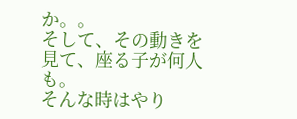か。。
そして、その動きを見て、座る子が何人も。
そんな時はやり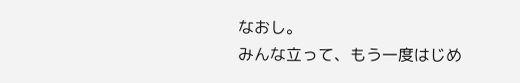なおし。
みんな立って、もう一度はじめ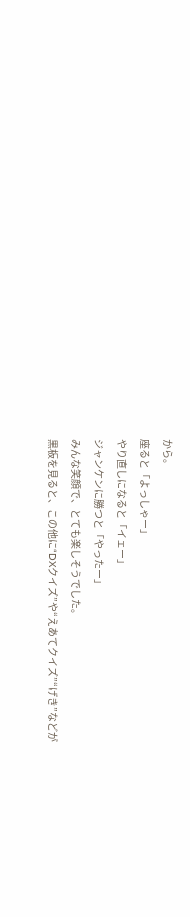から。
座ると「よっしゃー」
やり直しになると「イェー」
ジャンケンに勝つと「やったー」
みんな笑顔で、とても楽しそうでした。
黒板を見ると、この他に“DXクイズ”や“えあてクイズ”“げき”などが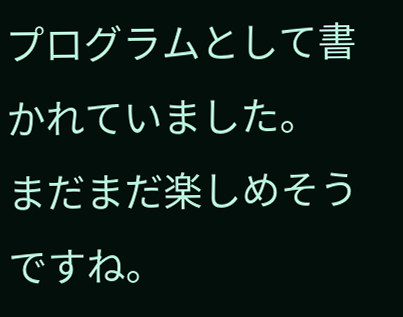プログラムとして書かれていました。
まだまだ楽しめそうですね。